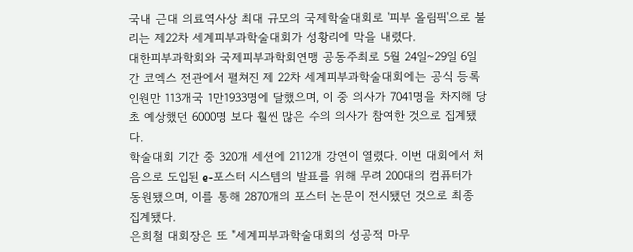국내 근대 의료역사상 최대 규모의 국제학술대회로 '피부 올림픽'으로 불리는 제22차 세계피부과학술대회가 성황리에 막을 내렸다.
대한피부과학회와 국제피부과학회연맹 공동주최로 5월 24일~29일 6일간 코엑스 전관에서 펼쳐진 제 22차 세계피부과학술대회에는 공식 등록 인원만 113개국 1만1933명에 달했으며, 이 중 의사가 7041명을 차지해 당초 예상했던 6000명 보다 훨씬 많은 수의 의사가 참여한 것으로 집계됐다.
학술대회 기간 중 320개 세션에 2112개 강연이 열렸다. 이번 대회에서 처음으로 도입된 e-포스터 시스템의 발표를 위해 무려 200대의 컴퓨터가 동원됐으며, 이를 통해 2870개의 포스터 논문이 전시됐던 것으로 최종 집계됐다.
은희철 대회장은 또 "세계피부과학술대회의 성공적 마무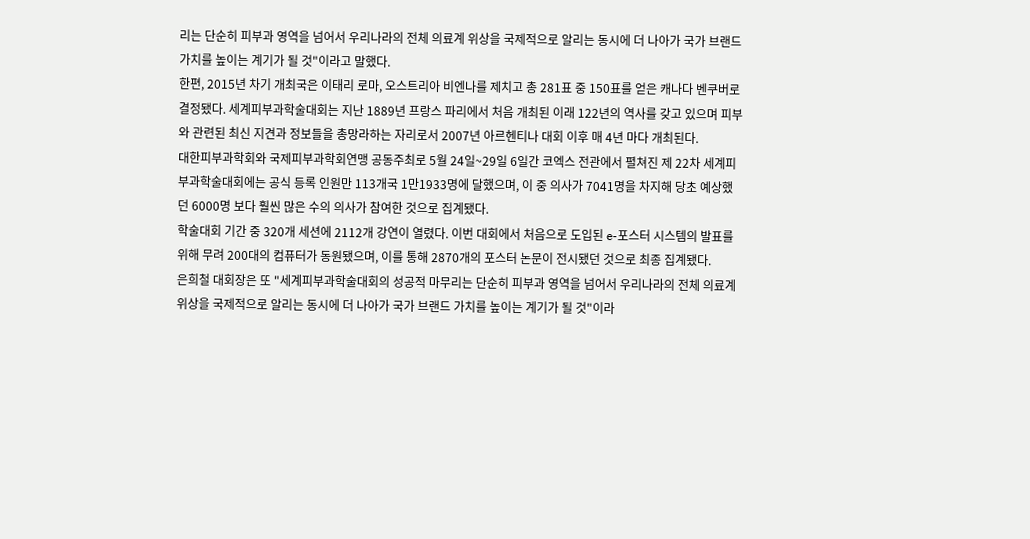리는 단순히 피부과 영역을 넘어서 우리나라의 전체 의료계 위상을 국제적으로 알리는 동시에 더 나아가 국가 브랜드 가치를 높이는 계기가 될 것"이라고 말했다.
한편, 2015년 차기 개최국은 이태리 로마, 오스트리아 비엔나를 제치고 총 281표 중 150표를 얻은 캐나다 벤쿠버로 결정됐다. 세계피부과학술대회는 지난 1889년 프랑스 파리에서 처음 개최된 이래 122년의 역사를 갖고 있으며 피부와 관련된 최신 지견과 정보들을 총망라하는 자리로서 2007년 아르헨티나 대회 이후 매 4년 마다 개최된다.
대한피부과학회와 국제피부과학회연맹 공동주최로 5월 24일~29일 6일간 코엑스 전관에서 펼쳐진 제 22차 세계피부과학술대회에는 공식 등록 인원만 113개국 1만1933명에 달했으며, 이 중 의사가 7041명을 차지해 당초 예상했던 6000명 보다 훨씬 많은 수의 의사가 참여한 것으로 집계됐다.
학술대회 기간 중 320개 세션에 2112개 강연이 열렸다. 이번 대회에서 처음으로 도입된 e-포스터 시스템의 발표를 위해 무려 200대의 컴퓨터가 동원됐으며, 이를 통해 2870개의 포스터 논문이 전시됐던 것으로 최종 집계됐다.
은희철 대회장은 또 "세계피부과학술대회의 성공적 마무리는 단순히 피부과 영역을 넘어서 우리나라의 전체 의료계 위상을 국제적으로 알리는 동시에 더 나아가 국가 브랜드 가치를 높이는 계기가 될 것"이라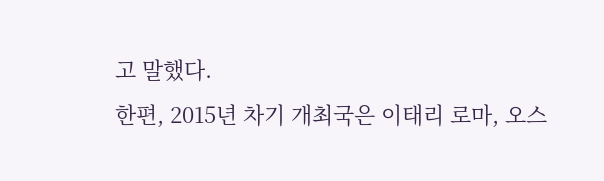고 말했다.
한편, 2015년 차기 개최국은 이태리 로마, 오스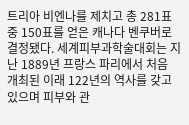트리아 비엔나를 제치고 총 281표 중 150표를 얻은 캐나다 벤쿠버로 결정됐다. 세계피부과학술대회는 지난 1889년 프랑스 파리에서 처음 개최된 이래 122년의 역사를 갖고 있으며 피부와 관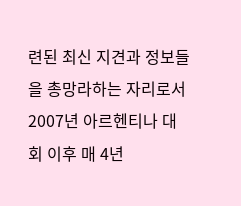련된 최신 지견과 정보들을 총망라하는 자리로서 2007년 아르헨티나 대회 이후 매 4년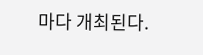마다 개최된다.